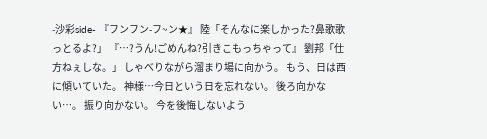-沙彩side- 『フンフン-フ~ン★』 陸「そんなに楽しかった?鼻歌歌っとるよ?」 『…?うん!ごめんね?引きこもっちゃって』 劉邦「仕方ねぇしな。」 しゃべりながら溜まり場に向かう。 もう、日は西に傾いていた。 神様…今日という日を忘れない。 後ろ向かない…。 振り向かない。 今を後悔しないよう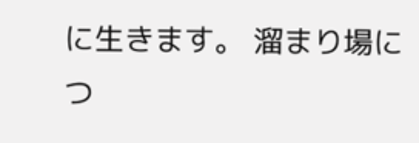に生きます。 溜まり場につ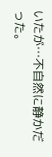いたが…不自然に静かだった。